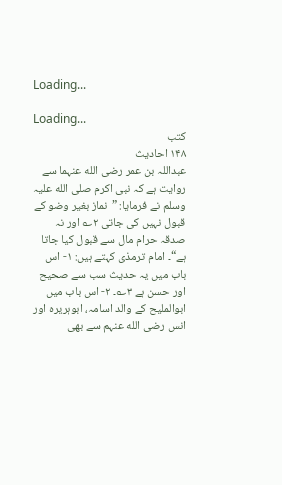Loading...

Loading...
کتب
۱۴۸ احادیث
عبداللہ بن عمر رضی الله عنہما سے روایت ہے کہ نبی اکرم صلی الله علیہ وسلم نے فرمایا: ”نماز بغیر وضو کے قبول نہیں کی جاتی ۲؎ اور نہ صدقہ حرام مال سے قبول کیا جاتا ہے“۔ امام ترمذی کہتے ہیں: ۱- اس باب میں یہ حدیث سب سے صحیح اور حسن ہے ۳؎۔ ۲- اس باب میں ابوالملیح کے والد اسامہ، ابوہریرہ اور انس رضی الله عنہم سے بھی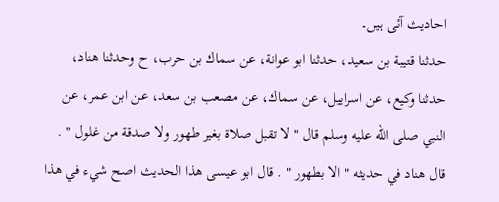احادیث آئی ہیں۔
حدثنا قتيبة بن سعيد، حدثنا ابو عوانة، عن سماك بن حرب، ح وحدثنا هناد، حدثنا وكيع، عن اسراييل، عن سماك، عن مصعب بن سعد، عن ابن عمر، عن النبي صلى الله عليه وسلم قال " لا تقبل صلاة بغير طهور ولا صدقة من غلول " . قال هناد في حديثه " الا بطهور " . قال ابو عيسى هذا الحديث اصح شيء في هذا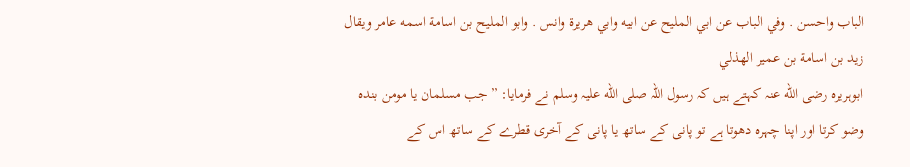الباب واحسن . وفي الباب عن ابي المليح عن ابيه وابي هريرة وانس . وابو المليح بن اسامة اسمه عامر ويقال زيد بن اسامة بن عمير الهذلي
ابوہریرہ رضی الله عنہ کہتے ہیں کہ رسول اللہ صلی الله علیہ وسلم نے فرمایا: ”جب مسلمان یا مومن بندہ وضو کرتا اور اپنا چہرہ دھوتا ہے تو پانی کے ساتھ یا پانی کے آخری قطرے کے ساتھ اس کے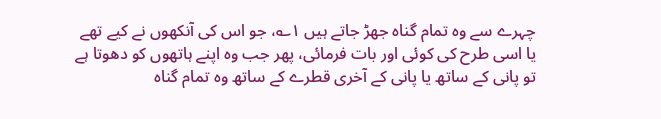چہرے سے وہ تمام گناہ جھڑ جاتے ہیں ۱؎، جو اس کی آنکھوں نے کیے تھے یا اسی طرح کی کوئی اور بات فرمائی، پھر جب وہ اپنے ہاتھوں کو دھوتا ہے تو پانی کے ساتھ یا پانی کے آخری قطرے کے ساتھ وہ تمام گناہ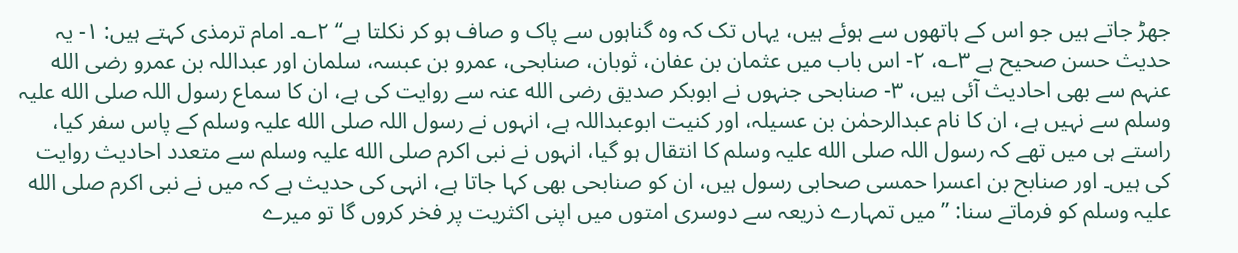جھڑ جاتے ہیں جو اس کے ہاتھوں سے ہوئے ہیں، یہاں تک کہ وہ گناہوں سے پاک و صاف ہو کر نکلتا ہے“ ۲؎۔ امام ترمذی کہتے ہیں: ۱- یہ حدیث حسن صحیح ہے ۳؎، ۲- اس باب میں عثمان بن عفان، ثوبان، صنابحی، عمرو بن عبسہ، سلمان اور عبداللہ بن عمرو رضی الله عنہم سے بھی احادیث آئی ہیں، ۳- صنابحی جنہوں نے ابوبکر صدیق رضی الله عنہ سے روایت کی ہے، ان کا سماع رسول اللہ صلی الله علیہ وسلم سے نہیں ہے، ان کا نام عبدالرحمٰن بن عسیلہ، اور کنیت ابوعبداللہ ہے، انہوں نے رسول اللہ صلی الله علیہ وسلم کے پاس سفر کیا، راستے ہی میں تھے کہ رسول اللہ صلی الله علیہ وسلم کا انتقال ہو گیا، انہوں نے نبی اکرم صلی الله علیہ وسلم سے متعدد احادیث روایت کی ہیں۔ اور صنابح بن اعسرا حمسی صحابی رسول ہیں، ان کو صنابحی بھی کہا جاتا ہے، انہی کی حدیث ہے کہ میں نے نبی اکرم صلی الله علیہ وسلم کو فرماتے سنا: ”میں تمہارے ذریعہ سے دوسری امتوں میں اپنی اکثریت پر فخر کروں گا تو میرے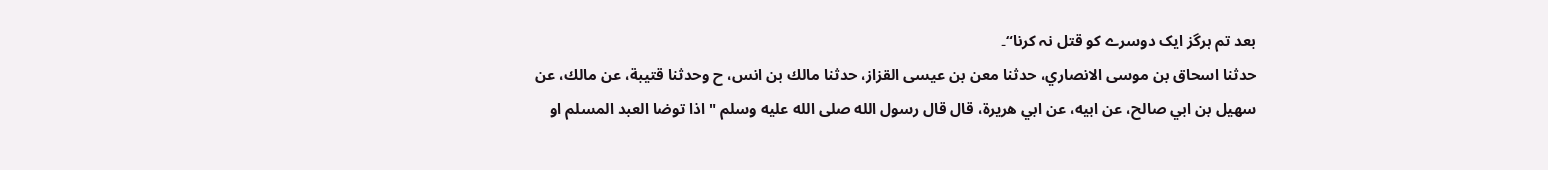بعد تم ہرگز ایک دوسرے کو قتل نہ کرنا“۔
حدثنا اسحاق بن موسى الانصاري، حدثنا معن بن عيسى القزاز، حدثنا مالك بن انس، ح وحدثنا قتيبة، عن مالك، عن سهيل بن ابي صالح، عن ابيه، عن ابي هريرة، قال قال رسول الله صلى الله عليه وسلم " اذا توضا العبد المسلم او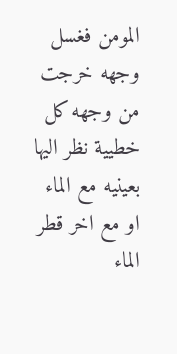المومن فغسل وجهه خرجت من وجهه كل خطيية نظر اليها بعينيه مع الماء او مع اخر قطر الماء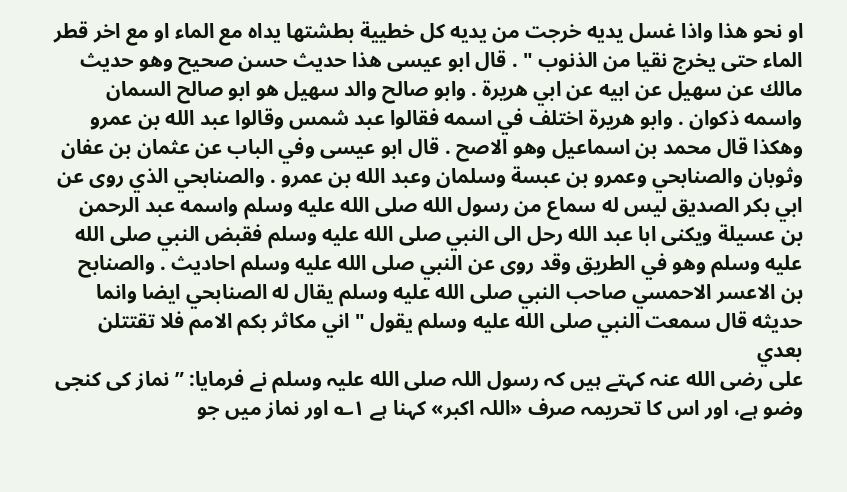او نحو هذا واذا غسل يديه خرجت من يديه كل خطيية بطشتها يداه مع الماء او مع اخر قطر الماء حتى يخرج نقيا من الذنوب " . قال ابو عيسى هذا حديث حسن صحيح وهو حديث مالك عن سهيل عن ابيه عن ابي هريرة . وابو صالح والد سهيل هو ابو صالح السمان واسمه ذكوان . وابو هريرة اختلف في اسمه فقالوا عبد شمس وقالوا عبد الله بن عمرو وهكذا قال محمد بن اسماعيل وهو الاصح . قال ابو عيسى وفي الباب عن عثمان بن عفان وثوبان والصنابحي وعمرو بن عبسة وسلمان وعبد الله بن عمرو . والصنابحي الذي روى عن ابي بكر الصديق ليس له سماع من رسول الله صلى الله عليه وسلم واسمه عبد الرحمن بن عسيلة ويكنى ابا عبد الله رحل الى النبي صلى الله عليه وسلم فقبض النبي صلى الله عليه وسلم وهو في الطريق وقد روى عن النبي صلى الله عليه وسلم احاديث . والصنابح بن الاعسر الاحمسي صاحب النبي صلى الله عليه وسلم يقال له الصنابحي ايضا وانما حديثه قال سمعت النبي صلى الله عليه وسلم يقول " اني مكاثر بكم الامم فلا تقتتلن بعدي
علی رضی الله عنہ کہتے ہیں کہ رسول اللہ صلی الله علیہ وسلم نے فرمایا: ”نماز کی کنجی وضو ہے، اور اس کا تحریمہ صرف «اللہ اکبر» کہنا ہے ۱؎ اور نماز میں جو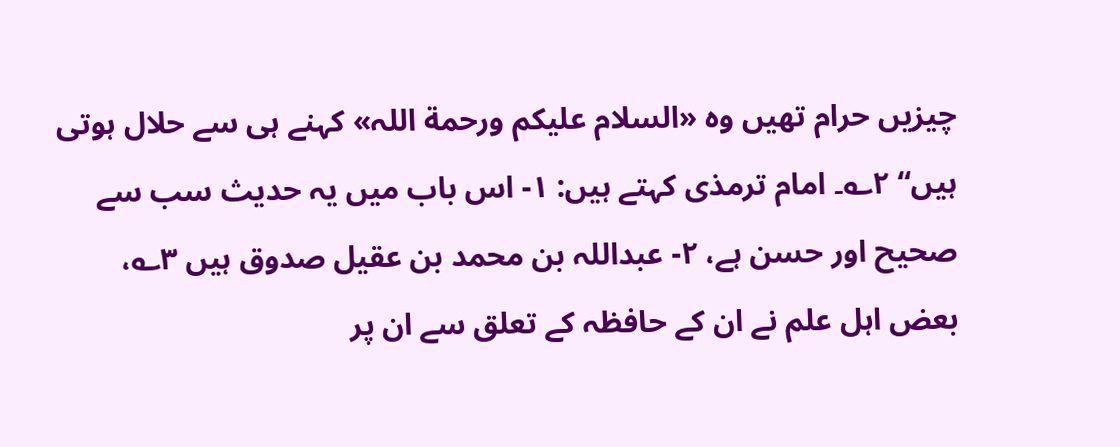چیزیں حرام تھیں وہ «السلام علیکم ورحمة اللہ» کہنے ہی سے حلال ہوتی ہیں“ ۲؎۔ امام ترمذی کہتے ہیں: ۱- اس باب میں یہ حدیث سب سے صحیح اور حسن ہے، ۲- عبداللہ بن محمد بن عقیل صدوق ہیں ۳؎، بعض اہل علم نے ان کے حافظہ کے تعلق سے ان پر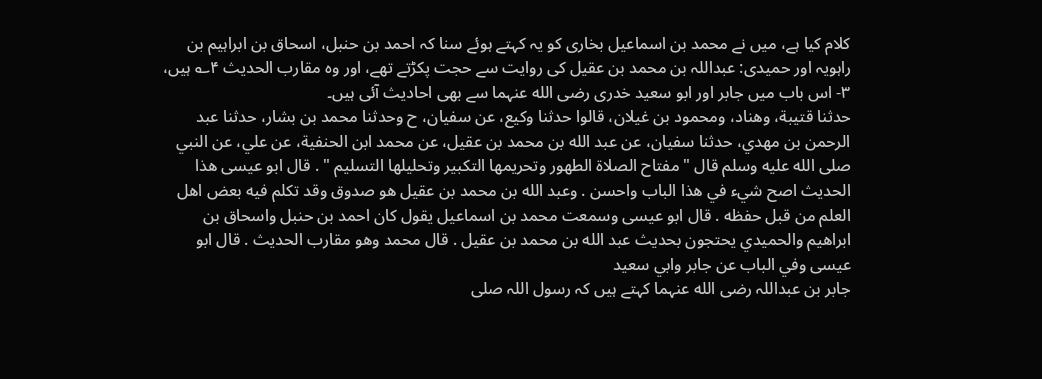کلام کیا ہے، میں نے محمد بن اسماعیل بخاری کو یہ کہتے ہوئے سنا کہ احمد بن حنبل، اسحاق بن ابراہیم بن راہویہ اور حمیدی: عبداللہ بن محمد بن عقیل کی روایت سے حجت پکڑتے تھے، اور وہ مقارب الحدیث ۴؎ ہیں، ۳- اس باب میں جابر اور ابو سعید خدری رضی الله عنہما سے بھی احادیث آئی ہیں۔
حدثنا قتيبة، وهناد، ومحمود بن غيلان، قالوا حدثنا وكيع، عن سفيان، ح وحدثنا محمد بن بشار، حدثنا عبد الرحمن بن مهدي، حدثنا سفيان، عن عبد الله بن محمد بن عقيل، عن محمد ابن الحنفية، عن علي، عن النبي صلى الله عليه وسلم قال " مفتاح الصلاة الطهور وتحريمها التكبير وتحليلها التسليم " . قال ابو عيسى هذا الحديث اصح شيء في هذا الباب واحسن . وعبد الله بن محمد بن عقيل هو صدوق وقد تكلم فيه بعض اهل العلم من قبل حفظه . قال ابو عيسى وسمعت محمد بن اسماعيل يقول كان احمد بن حنبل واسحاق بن ابراهيم والحميدي يحتجون بحديث عبد الله بن محمد بن عقيل . قال محمد وهو مقارب الحديث . قال ابو عيسى وفي الباب عن جابر وابي سعيد
جابر بن عبداللہ رضی الله عنہما کہتے ہیں کہ رسول اللہ صلی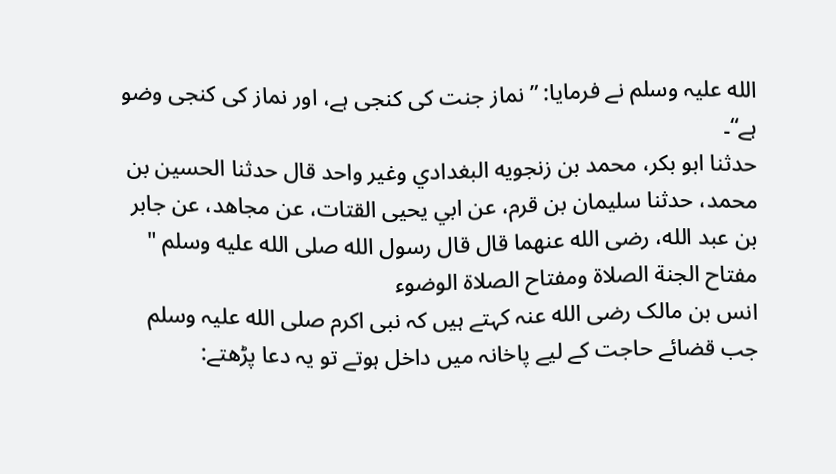الله علیہ وسلم نے فرمایا: ”نماز جنت کی کنجی ہے، اور نماز کی کنجی وضو ہے“۔
حدثنا ابو بكر، محمد بن زنجويه البغدادي وغير واحد قال حدثنا الحسين بن محمد، حدثنا سليمان بن قرم، عن ابي يحيى القتات، عن مجاهد، عن جابر بن عبد الله، رضى الله عنهما قال قال رسول الله صلى الله عليه وسلم " مفتاح الجنة الصلاة ومفتاح الصلاة الوضوء
انس بن مالک رضی الله عنہ کہتے ہیں کہ نبی اکرم صلی الله علیہ وسلم جب قضائے حاجت کے لیے پاخانہ میں داخل ہوتے تو یہ دعا پڑھتے: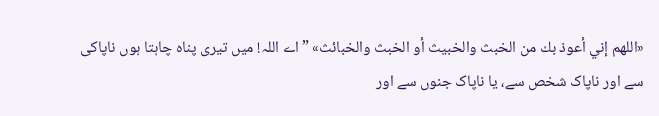«اللهم إني أعوذ بك من الخبث والخبيث أو الخبث والخبائث» ”اے اللہ! میں تیری پناہ چاہتا ہوں ناپاکی سے اور ناپاک شخص سے، یا ناپاک جنوں سے اور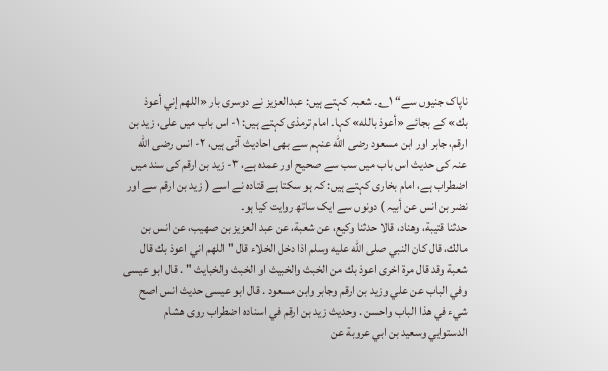ناپاک جنیوں سے“ ۱؎۔ شعبہ کہتے ہیں: عبدالعزیز نے دوسری بار «اللهم إني أعوذ بك» کے بجائے «أعوذ بالله» کہا۔ امام ترمذی کہتے ہیں: ۱- اس باب میں علی، زید بن ارقم، جابر اور ابن مسعود رضی الله عنہم سے بھی احادیث آئی ہیں، ۲- انس رضی الله عنہ کی حدیث اس باب میں سب سے صحیح اور عمدہ ہے، ۳- زید بن ارقم کی سند میں اضطراب ہے، امام بخاری کہتے ہیں: کہ ہو سکتا ہے قتادہ نے اسے ( زید بن ارقم سے اور نضر بن انس عن أبیہ ) دونوں سے ایک ساتھ روایت کیا ہو۔
حدثنا قتيبة، وهناد، قالا حدثنا وكيع، عن شعبة، عن عبد العزيز بن صهيب، عن انس بن مالك، قال كان النبي صلى الله عليه وسلم اذا دخل الخلاء قال " اللهم اني اعوذ بك قال شعبة وقد قال مرة اخرى اعوذ بك من الخبث والخبيث او الخبث والخبايث " . قال ابو عيسى وفي الباب عن علي وزيد بن ارقم وجابر وابن مسعود . قال ابو عيسى حديث انس اصح شيء في هذا الباب واحسن . وحديث زيد بن ارقم في اسناده اضطراب روى هشام الدستوايي وسعيد بن ابي عروبة عن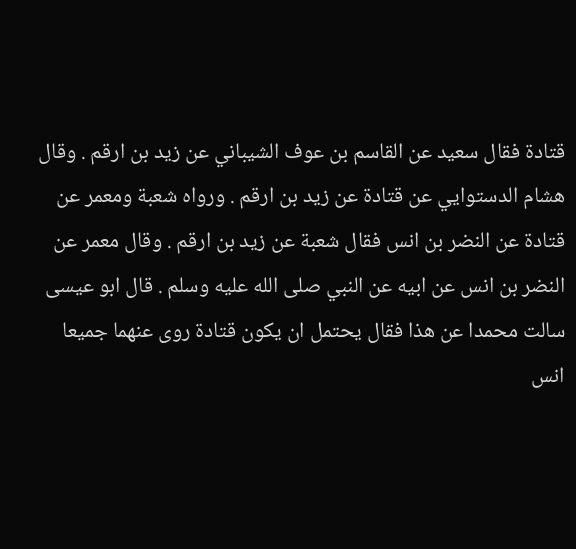قتادة فقال سعيد عن القاسم بن عوف الشيباني عن زيد بن ارقم . وقال هشام الدستوايي عن قتادة عن زيد بن ارقم . ورواه شعبة ومعمر عن قتادة عن النضر بن انس فقال شعبة عن زيد بن ارقم . وقال معمر عن النضر بن انس عن ابيه عن النبي صلى الله عليه وسلم . قال ابو عيسى سالت محمدا عن هذا فقال يحتمل ان يكون قتادة روى عنهما جميعا
انس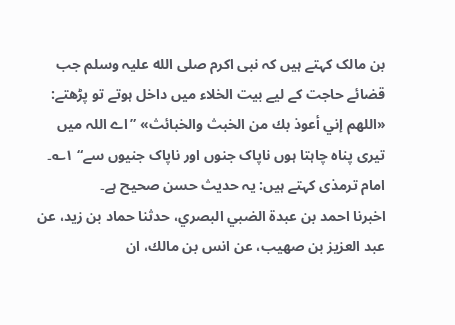بن مالک کہتے ہیں کہ نبی اکرم صلی الله علیہ وسلم جب قضائے حاجت کے لیے بیت الخلاء میں داخل ہوتے تو پڑھتے: «اللهم إني أعوذ بك من الخبث والخبائث» ”اے اللہ میں تیری پناہ چاہتا ہوں ناپاک جنوں اور ناپاک جنیوں سے“ ۱؎۔ امام ترمذی کہتے ہیں: یہ حدیث حسن صحیح ہے۔
اخبرنا احمد بن عبدة الضبي البصري، حدثنا حماد بن زيد، عن عبد العزيز بن صهيب، عن انس بن مالك، ان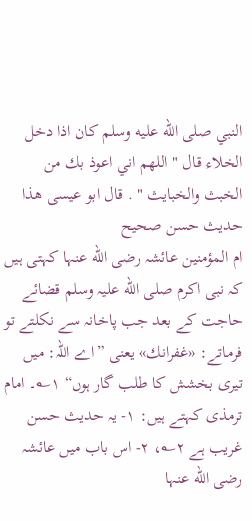النبي صلى الله عليه وسلم كان اذا دخل الخلاء قال " اللهم اني اعوذ بك من الخبث والخبايث " . قال ابو عيسى هذا حديث حسن صحيح
ام المؤمنین عائشہ رضی الله عنہا کہتی ہیں کہ نبی اکرم صلی الله علیہ وسلم قضائے حاجت کے بعد جب پاخانہ سے نکلتے تو فرماتے: «غفرانك» یعنی ”اے اللہ: میں تیری بخشش کا طلب گار ہوں“ ۱؎۔ امام ترمذی کہتے ہیں: ۱- یہ حدیث حسن غریب ہے ۲؎، ۲- اس باب میں عائشہ رضی الله عنہا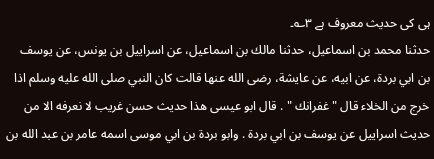ہی کی حدیث معروف ہے ۳؎۔
حدثنا محمد بن اسماعيل، حدثنا مالك بن اسماعيل، عن اسراييل بن يونس، عن يوسف بن ابي بردة، عن ابيه، عن عايشة، رضى الله عنها قالت كان النبي صلى الله عليه وسلم اذا خرج من الخلاء قال " غفرانك " . قال ابو عيسى هذا حديث حسن غريب لا نعرفه الا من حديث اسراييل عن يوسف بن ابي بردة . وابو بردة بن ابي موسى اسمه عامر بن عبد الله بن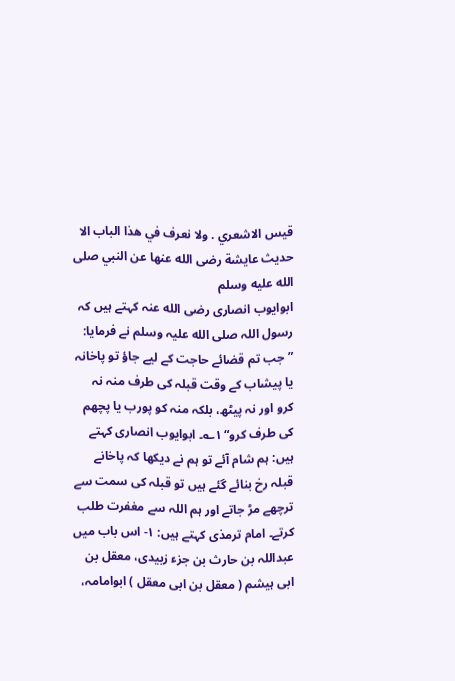قيس الاشعري . ولا نعرف في هذا الباب الا حديث عايشة رضى الله عنها عن النبي صلى الله عليه وسلم
ابوایوب انصاری رضی الله عنہ کہتے ہیں کہ رسول اللہ صلی الله علیہ وسلم نے فرمایا: ”جب تم قضائے حاجت کے لیے جاؤ تو پاخانہ یا پیشاب کے وقت قبلہ کی طرف منہ نہ کرو اور نہ پیٹھ، بلکہ منہ کو پورب یا پچھم کی طرف کرو“ ۱؎۔ ابوایوب انصاری کہتے ہیں: ہم شام آئے تو ہم نے دیکھا کہ پاخانے قبلہ رخ بنائے گئے ہیں تو قبلہ کی سمت سے ترچھے مڑ جاتے اور ہم اللہ سے مغفرت طلب کرتے۔ امام ترمذی کہتے ہیں: ۱- اس باب میں عبداللہ بن حارث بن جزء زبیدی، معقل بن ابی ہیشم ( معقل بن ابی معقل ) ابوامامہ،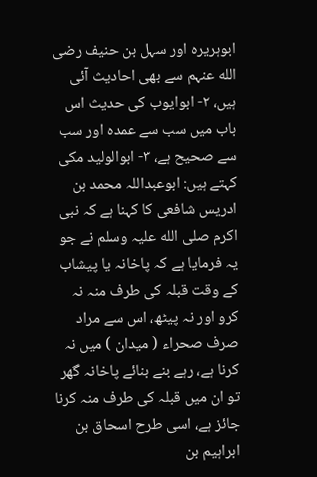ابوہریرہ اور سہل بن حنیف رضی الله عنہم سے بھی احادیث آئی ہیں، ۲- ابوایوب کی حدیث اس باب میں سب سے عمدہ اور سب سے صحیح ہے، ۳- ابوالولید مکی کہتے ہیں: ابوعبداللہ محمد بن ادریس شافعی کا کہنا ہے کہ نبی اکرم صلی الله علیہ وسلم نے جو یہ فرمایا ہے کہ پاخانہ یا پیشاب کے وقت قبلہ کی طرف منہ نہ کرو اور نہ پیٹھ، اس سے مراد صرف صحراء ( میدان ) میں نہ کرنا ہے، رہے بنے بنائے پاخانہ گھر تو ان میں قبلہ کی طرف منہ کرنا جائز ہے، اسی طرح اسحاق بن ابراہیم بن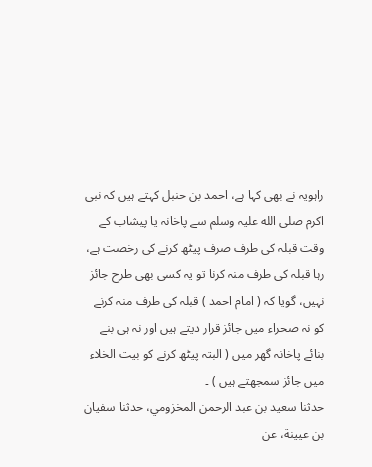راہویہ نے بھی کہا ہے، احمد بن حنبل کہتے ہیں کہ نبی اکرم صلی الله علیہ وسلم سے پاخانہ یا پیشاب کے وقت قبلہ کی طرف صرف پیٹھ کرنے کی رخصت ہے، رہا قبلہ کی طرف منہ کرنا تو یہ کسی بھی طرح جائز نہیں، گویا کہ ( امام احمد ) قبلہ کی طرف منہ کرنے کو نہ صحراء میں جائز قرار دیتے ہیں اور نہ ہی بنے بنائے پاخانہ گھر میں ( البتہ پیٹھ کرنے کو بیت الخلاء میں جائز سمجھتے ہیں ) ۔
حدثنا سعيد بن عبد الرحمن المخزومي، حدثنا سفيان بن عيينة، عن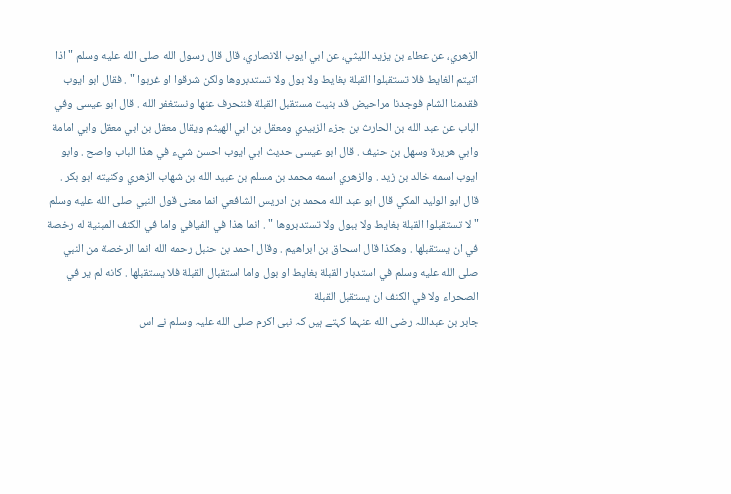الزهري، عن عطاء بن يزيد الليثي، عن ابي ايوب الانصاري، قال قال رسول الله صلى الله عليه وسلم " اذا اتيتم الغايط فلا تستقبلوا القبلة بغايط ولا بول ولا تستدبروها ولكن شرقوا او غربوا " . فقال ابو ايوب فقدمنا الشام فوجدنا مراحيض قد بنيت مستقبل القبلة فننحرف عنها ونستغفر الله . قال ابو عيسى وفي الباب عن عبد الله بن الحارث بن جزء الزبيدي ومعقل بن ابي الهيثم ويقال معقل بن ابي معقل وابي امامة وابي هريرة وسهل بن حنيف . قال ابو عيسى حديث ابي ايوب احسن شيء في هذا الباب واصح . وابو ايوب اسمه خالد بن زيد . والزهري اسمه محمد بن مسلم بن عبيد الله بن شهاب الزهري وكنيته ابو بكر . قال ابو الوليد المكي قال ابو عبد الله محمد بن ادريس الشافعي انما معنى قول النبي صلى الله عليه وسلم " لا تستقبلوا القبلة بغايط ولا ببول ولا تستدبروها " . انما هذا في الفيافي واما في الكنف المبنية له رخصة في ان يستقبلها . وهكذا قال اسحاق بن ابراهيم . وقال احمد بن حنبل رحمه الله انما الرخصة من النبي صلى الله عليه وسلم في استدبار القبلة بغايط او بول واما استقبال القبلة فلا يستقبلها . كانه لم ير في الصحراء ولا في الكنف ان يستقبل القبلة
جابر بن عبداللہ رضی الله عنہما کہتے ہیں کہ نبی اکرم صلی الله علیہ وسلم نے اس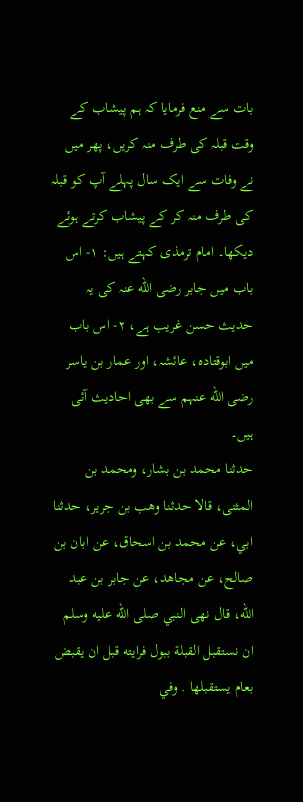بات سے منع فرمایا کہ ہم پیشاب کے وقت قبلہ کی طرف منہ کریں، پھر میں نے وفات سے ایک سال پہلے آپ کو قبلہ کی طرف منہ کر کے پیشاب کرتے ہوئے دیکھا۔ امام ترمذی کہتے ہیں: ۱- اس باب میں جابر رضی الله عنہ کی یہ حدیث حسن غریب ہے، ۲- اس باب میں ابوقتادہ، عائشہ، اور عمار بن یاسر رضی الله عنہم سے بھی احادیث آئی ہیں۔
حدثنا محمد بن بشار، ومحمد بن المثنى، قالا حدثنا وهب بن جرير، حدثنا ابي، عن محمد بن اسحاق، عن ابان بن صالح، عن مجاهد، عن جابر بن عبد الله، قال نهى النبي صلى الله عليه وسلم ان نستقبل القبلة ببول فرايته قبل ان يقبض بعام يستقبلها . وفي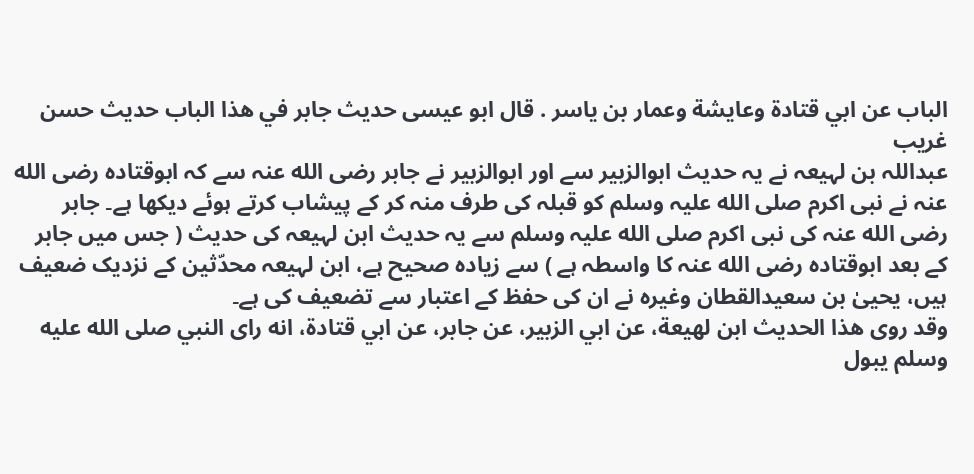الباب عن ابي قتادة وعايشة وعمار بن ياسر . قال ابو عيسى حديث جابر في هذا الباب حديث حسن غريب
عبداللہ بن لہیعہ نے یہ حدیث ابوالزبیر سے اور ابوالزبیر نے جابر رضی الله عنہ سے کہ ابوقتادہ رضی الله عنہ نے نبی اکرم صلی الله علیہ وسلم کو قبلہ کی طرف منہ کر کے پیشاب کرتے ہوئے دیکھا ہے۔ جابر رضی الله عنہ کی نبی اکرم صلی الله علیہ وسلم سے یہ حدیث ابن لہیعہ کی حدیث ( جس میں جابر کے بعد ابوقتادہ رضی الله عنہ کا واسطہ ہے ) سے زیادہ صحیح ہے، ابن لہیعہ محدّثین کے نزدیک ضعیف ہیں، یحییٰ بن سعیدالقطان وغیرہ نے ان کی حفظ کے اعتبار سے تضعیف کی ہے۔
وقد روى هذا الحديث ابن لهيعة، عن ابي الزبير، عن جابر، عن ابي قتادة، انه راى النبي صلى الله عليه وسلم يبول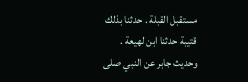مستقبل القبلة . حدثنا بذلك قتيبة حدثنا ابن لهيعة . وحديث جابر عن النبي صلى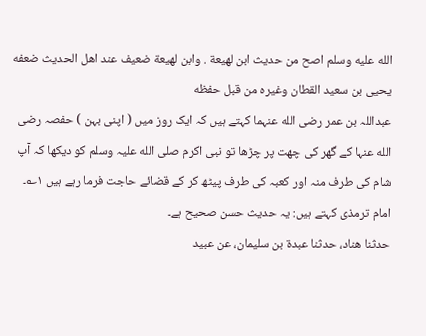الله عليه وسلم اصح من حديث ابن لهيعة . وابن لهيعة ضعيف عند اهل الحديث ضعفه يحيى بن سعيد القطان وغيره من قبل حفظه
عبداللہ بن عمر رضی الله عنہما کہتے ہیں کہ ایک روز میں ( اپنی بہن ) حفصہ رضی الله عنہا کے گھر کی چھت پر چڑھا تو نبی اکرم صلی الله علیہ وسلم کو دیکھا کہ آپ شام کی طرف منہ اور کعبہ کی طرف پیٹھ کر کے قضائے حاجت فرما رہے ہیں ۱؎۔ امام ترمذی کہتے ہیں: یہ حدیث حسن صحیح ہے۔
حدثنا هناد، حدثنا عبدة بن سليمان، عن عبيد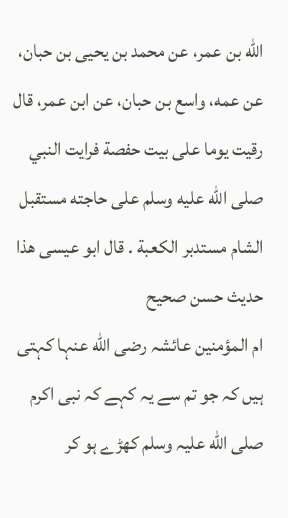الله بن عمر، عن محمد بن يحيى بن حبان، عن عمه، واسع بن حبان، عن ابن عمر، قال رقيت يوما على بيت حفصة فرايت النبي صلى الله عليه وسلم على حاجته مستقبل الشام مستدبر الكعبة . قال ابو عيسى هذا حديث حسن صحيح
ام المؤمنین عائشہ رضی الله عنہا کہتی ہیں کہ جو تم سے یہ کہے کہ نبی اکرم صلی الله علیہ وسلم کھڑے ہو کر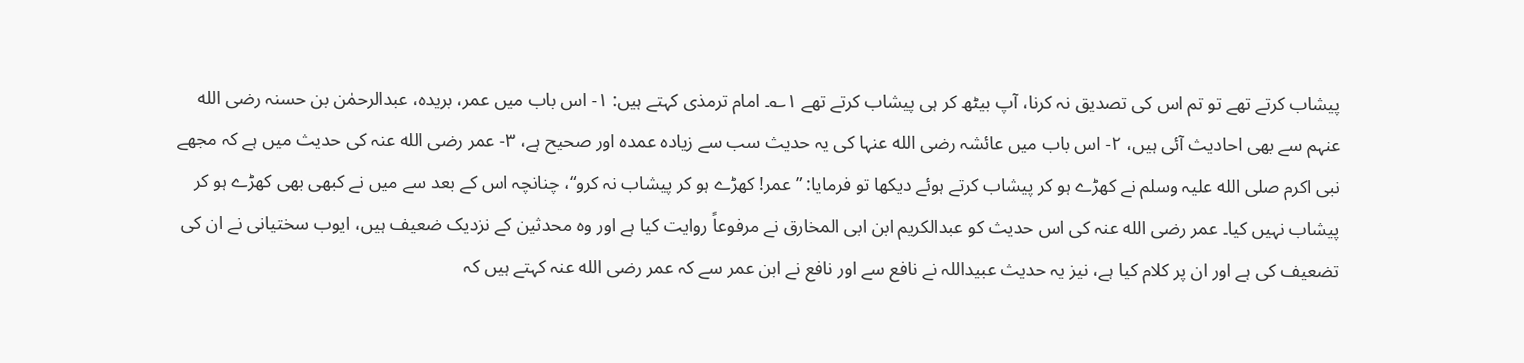پیشاب کرتے تھے تو تم اس کی تصدیق نہ کرنا، آپ بیٹھ کر ہی پیشاب کرتے تھے ۱؎۔ امام ترمذی کہتے ہیں: ۱- اس باب میں عمر، بریدہ، عبدالرحمٰن بن حسنہ رضی الله عنہم سے بھی احادیث آئی ہیں، ۲- اس باب میں عائشہ رضی الله عنہا کی یہ حدیث سب سے زیادہ عمدہ اور صحیح ہے، ۳- عمر رضی الله عنہ کی حدیث میں ہے کہ مجھے نبی اکرم صلی الله علیہ وسلم نے کھڑے ہو کر پیشاب کرتے ہوئے دیکھا تو فرمایا: ”عمر! کھڑے ہو کر پیشاب نہ کرو“، چنانچہ اس کے بعد سے میں نے کبھی بھی کھڑے ہو کر پیشاب نہیں کیا۔ عمر رضی الله عنہ کی اس حدیث کو عبدالکریم ابن ابی المخارق نے مرفوعاً روایت کیا ہے اور وہ محدثین کے نزدیک ضعیف ہیں، ایوب سختیانی نے ان کی تضعیف کی ہے اور ان پر کلام کیا ہے، نیز یہ حدیث عبیداللہ نے نافع سے اور نافع نے ابن عمر سے کہ عمر رضی الله عنہ کہتے ہیں کہ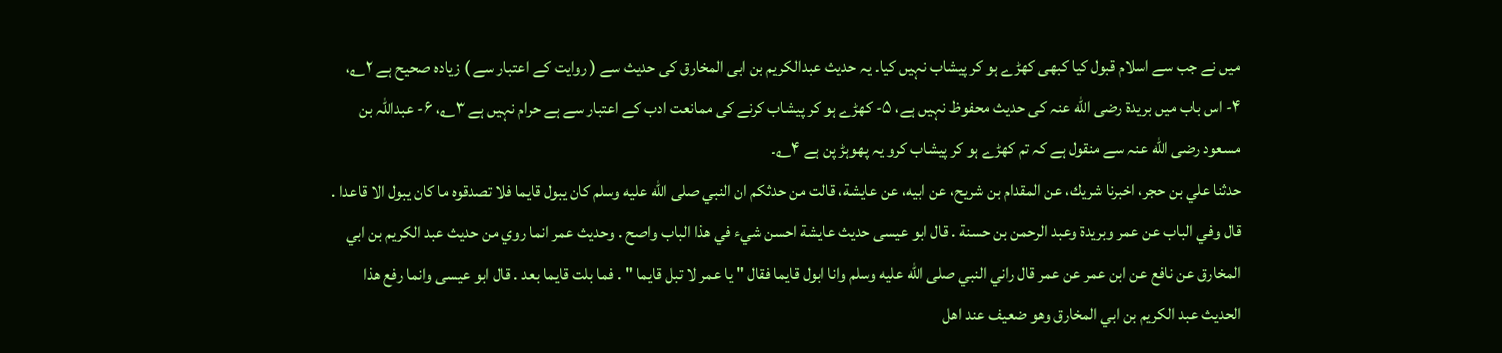میں نے جب سے اسلام قبول کیا کبھی کھڑے ہو کر پیشاب نہیں کیا۔ یہ حدیث عبدالکریم بن ابی المخارق کی حدیث سے ( روایت کے اعتبار سے ) زیادہ صحیح ہے ۲؎، ۴- اس باب میں بریدۃ رضی الله عنہ کی حدیث محفوظ نہیں ہے، ۵- کھڑے ہو کر پیشاب کرنے کی ممانعت ادب کے اعتبار سے ہے حرام نہیں ہے ۳؎، ۶- عبداللہ بن مسعود رضی الله عنہ سے منقول ہے کہ تم کھڑے ہو کر پیشاب کرو یہ پھوہڑ پن ہے ۴؎۔
حدثنا علي بن حجر، اخبرنا شريك، عن المقدام بن شريح، عن ابيه، عن عايشة، قالت من حدثكم ان النبي صلى الله عليه وسلم كان يبول قايما فلا تصدقوه ما كان يبول الا قاعدا . قال وفي الباب عن عمر وبريدة وعبد الرحمن بن حسنة . قال ابو عيسى حديث عايشة احسن شيء في هذا الباب واصح . وحديث عمر انما روي من حديث عبد الكريم بن ابي المخارق عن نافع عن ابن عمر عن عمر قال راني النبي صلى الله عليه وسلم وانا ابول قايما فقال " يا عمر لا تبل قايما " . فما بلت قايما بعد . قال ابو عيسى وانما رفع هذا الحديث عبد الكريم بن ابي المخارق وهو ضعيف عند اهل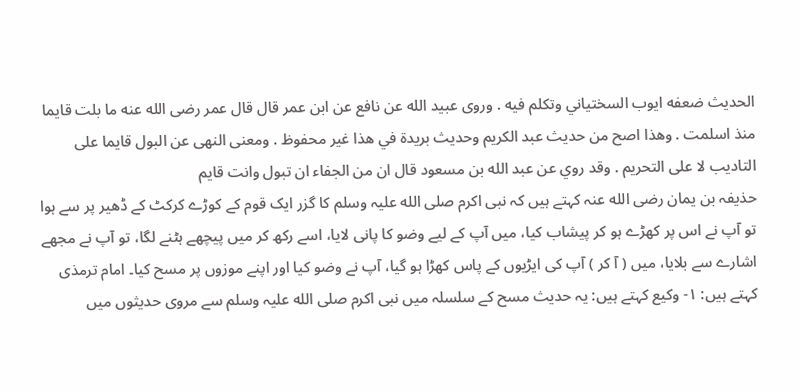الحديث ضعفه ايوب السختياني وتكلم فيه . وروى عبيد الله عن نافع عن ابن عمر قال قال عمر رضى الله عنه ما بلت قايما منذ اسلمت . وهذا اصح من حديث عبد الكريم وحديث بريدة في هذا غير محفوظ . ومعنى النهى عن البول قايما على التاديب لا على التحريم . وقد روي عن عبد الله بن مسعود قال ان من الجفاء ان تبول وانت قايم
حذیفہ بن یمان رضی الله عنہ کہتے ہیں کہ نبی اکرم صلی الله علیہ وسلم کا گزر ایک قوم کے کوڑے کرکٹ کے ڈھیر پر سے ہوا تو آپ نے اس پر کھڑے ہو کر پیشاب کیا، میں آپ کے لیے وضو کا پانی لایا، اسے رکھ کر میں پیچھے ہٹنے لگا، تو آپ نے مجھے اشارے سے بلایا، میں ( آ کر ) آپ کی ایڑیوں کے پاس کھڑا ہو گیا، آپ نے وضو کیا اور اپنے موزوں پر مسح کیا۔ امام ترمذی کہتے ہیں: ۱- وکیع کہتے ہیں: یہ حدیث مسح کے سلسلہ میں نبی اکرم صلی الله علیہ وسلم سے مروی حدیثوں میں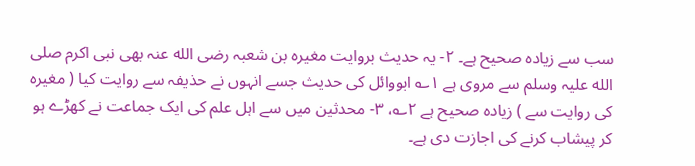سب سے زیادہ صحیح ہے۔ ۲- یہ حدیث بروایت مغیرہ بن شعبہ رضی الله عنہ بھی نبی اکرم صلی الله علیہ وسلم سے مروی ہے ۱؎ ابووائل کی حدیث جسے انہوں نے حذیفہ سے روایت کیا ( مغیرہ کی روایت سے ) زیادہ صحیح ہے ۲؎، ۳- محدثین میں سے اہل علم کی ایک جماعت نے کھڑے ہو کر پیشاب کرنے کی اجازت دی ہے۔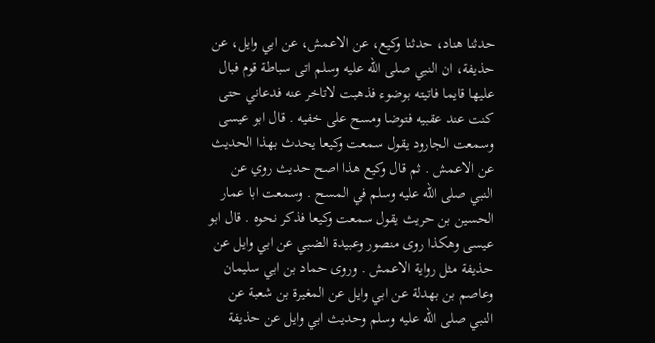حدثنا هناد، حدثنا وكيع، عن الاعمش، عن ابي وايل، عن حذيفة، ان النبي صلى الله عليه وسلم اتى سباطة قوم فبال عليها قايما فاتيته بوضوء فذهبت لاتاخر عنه فدعاني حتى كنت عند عقبيه فتوضا ومسح على خفيه . قال ابو عيسى وسمعت الجارود يقول سمعت وكيعا يحدث بهذا الحديث عن الاعمش . ثم قال وكيع هذا اصح حديث روي عن النبي صلى الله عليه وسلم في المسح . وسمعت ابا عمار الحسين بن حريث يقول سمعت وكيعا فذكر نحوه . قال ابو عيسى وهكذا روى منصور وعبيدة الضبي عن ابي وايل عن حذيفة مثل رواية الاعمش . وروى حماد بن ابي سليمان وعاصم بن بهدلة عن ابي وايل عن المغيرة بن شعبة عن النبي صلى الله عليه وسلم وحديث ابي وايل عن حذيفة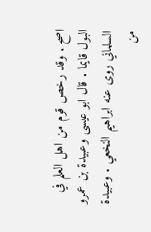اصح . وقد رخص قوم من اهل العلم في البول قايما . قال ابو عيسى وعبيدة بن عمرو السلماني روى عنه ابراهيم النخعي . وعبيدة من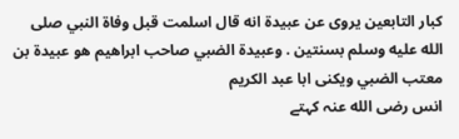كبار التابعين يروى عن عبيدة انه قال اسلمت قبل وفاة النبي صلى الله عليه وسلم بسنتين . وعبيدة الضبي صاحب ابراهيم هو عبيدة بن معتب الضبي ويكنى ابا عبد الكريم
انس رضی الله عنہ کہتے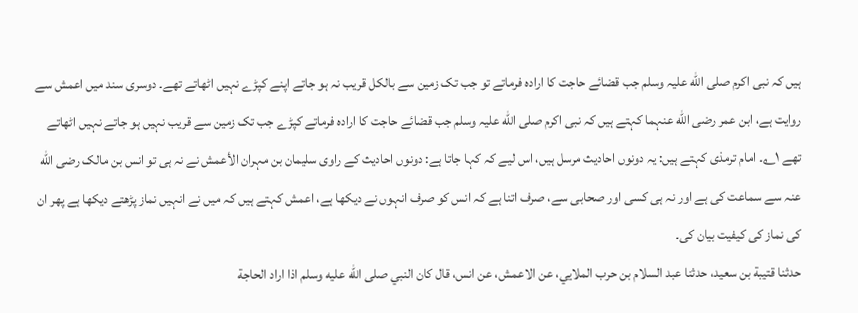ہیں کہ نبی اکرم صلی الله علیہ وسلم جب قضائے حاجت کا ارادہ فرماتے تو جب تک زمین سے بالکل قریب نہ ہو جاتے اپنے کپڑے نہیں اٹھاتے تھے۔ دوسری سند میں اعمش سے روایت ہے، ابن عمر رضی الله عنہما کہتے ہیں کہ نبی اکرم صلی الله علیہ وسلم جب قضائے حاجت کا ارادہ فرماتے کپڑے جب تک زمین سے قریب نہیں ہو جاتے نہیں اٹھاتے تھے ۱؎۔ امام ترمذی کہتے ہیں: یہ دونوں احادیث مرسل ہیں، اس لیے کہ کہا جاتا ہے: دونوں احادیث کے راوی سلیمان بن مہران الأعمش نے نہ ہی تو انس بن مالک رضی الله عنہ سے سماعت کی ہے اور نہ ہی کسی اور صحابی سے، صرف اتنا ہے کہ انس کو صرف انہوں نے دیکھا ہے، اعمش کہتے ہیں کہ میں نے انہیں نماز پڑھتے دیکھا ہے پھر ان کی نماز کی کیفیت بیان کی۔
حدثنا قتيبة بن سعيد، حدثنا عبد السلام بن حرب الملايي، عن الاعمش، عن انس، قال كان النبي صلى الله عليه وسلم اذا اراد الحاجة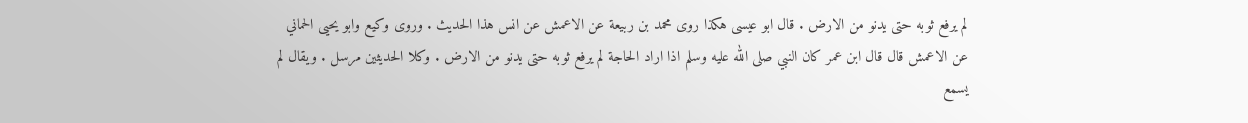لم يرفع ثوبه حتى يدنو من الارض . قال ابو عيسى هكذا روى محمد بن ربيعة عن الاعمش عن انس هذا الحديث . وروى وكيع وابو يحيى الحماني عن الاعمش قال قال ابن عمر كان النبي صلى الله عليه وسلم اذا اراد الحاجة لم يرفع ثوبه حتى يدنو من الارض . وكلا الحديثين مرسل . ويقال لم يسمع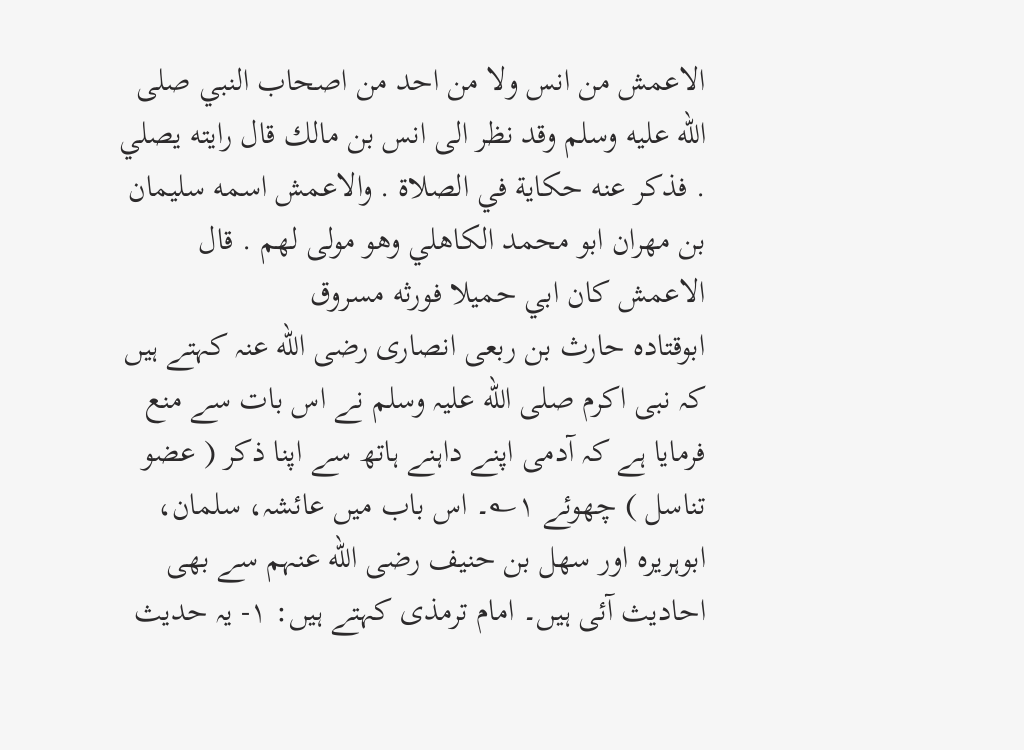الاعمش من انس ولا من احد من اصحاب النبي صلى الله عليه وسلم وقد نظر الى انس بن مالك قال رايته يصلي . فذكر عنه حكاية في الصلاة . والاعمش اسمه سليمان بن مهران ابو محمد الكاهلي وهو مولى لهم . قال الاعمش كان ابي حميلا فورثه مسروق
ابوقتادہ حارث بن ربعی انصاری رضی الله عنہ کہتے ہیں کہ نبی اکرم صلی الله علیہ وسلم نے اس بات سے منع فرمایا ہے کہ آدمی اپنے داہنے ہاتھ سے اپنا ذکر ( عضو تناسل ) چھوئے ۱؎۔ اس باب میں عائشہ، سلمان، ابوہریرہ اور سھل بن حنیف رضی الله عنہم سے بھی احادیث آئی ہیں۔ امام ترمذی کہتے ہیں: ۱- یہ حدیث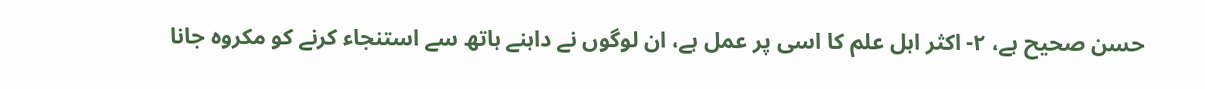حسن صحیح ہے، ۲- اکثر اہل علم کا اسی پر عمل ہے، ان لوگوں نے داہنے ہاتھ سے استنجاء کرنے کو مکروہ جانا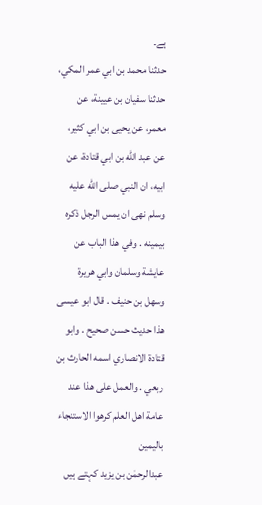ہے۔
حدثنا محمد بن ابي عمر المكي، حدثنا سفيان بن عيينة، عن معمر، عن يحيى بن ابي كثير، عن عبد الله بن ابي قتادة، عن ابيه، ان النبي صلى الله عليه وسلم نهى ان يمس الرجل ذكره بيمينه . وفي هذا الباب عن عايشة وسلمان وابي هريرة وسهل بن حنيف . قال ابو عيسى هذا حديث حسن صحيح . وابو قتادة الانصاري اسمه الحارث بن ربعي . والعمل على هذا عند عامة اهل العلم كرهوا الاستنجاء باليمين
عبدالرحمٰن بن یزید کہتے ہیں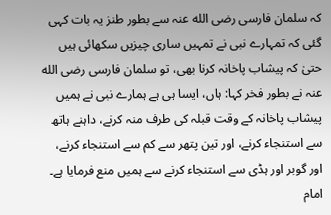کہ سلمان فارسی رضی الله عنہ سے بطور طنز یہ بات کہی گئی کہ تمہارے نبی نے تمہیں ساری چیزیں سکھائی ہیں حتیٰ کہ پیشاب پاخانہ کرنا بھی، تو سلمان فارسی رضی الله عنہ نے بطور فخر کہا: ہاں، ایسا ہی ہے ہمارے نبی نے ہمیں پیشاب پاخانہ کے وقت قبلہ کی طرف منہ کرنے، داہنے ہاتھ سے استنجاء کرنے، اور تین پتھر سے کم سے استنجاء کرنے، اور گوبر اور ہڈی سے استنجاء کرنے سے ہمیں منع فرمایا ہے۔ امام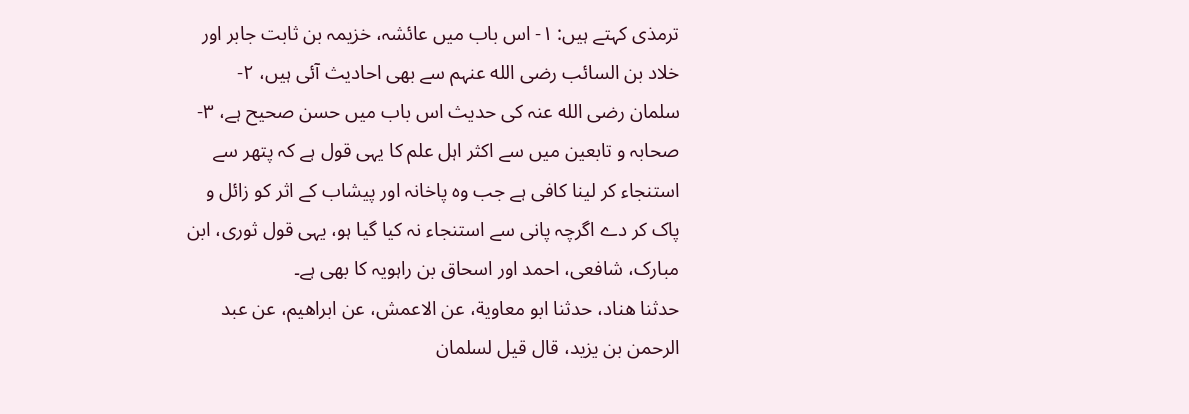ترمذی کہتے ہیں: ۱- اس باب میں عائشہ، خزیمہ بن ثابت جابر اور خلاد بن السائب رضی الله عنہم سے بھی احادیث آئی ہیں، ۲- سلمان رضی الله عنہ کی حدیث اس باب میں حسن صحیح ہے، ۳- صحابہ و تابعین میں سے اکثر اہل علم کا یہی قول ہے کہ پتھر سے استنجاء کر لینا کافی ہے جب وہ پاخانہ اور پیشاب کے اثر کو زائل و پاک کر دے اگرچہ پانی سے استنجاء نہ کیا گیا ہو، یہی قول ثوری، ابن مبارک، شافعی، احمد اور اسحاق بن راہویہ کا بھی ہے۔
حدثنا هناد، حدثنا ابو معاوية، عن الاعمش، عن ابراهيم، عن عبد الرحمن بن يزيد، قال قيل لسلمان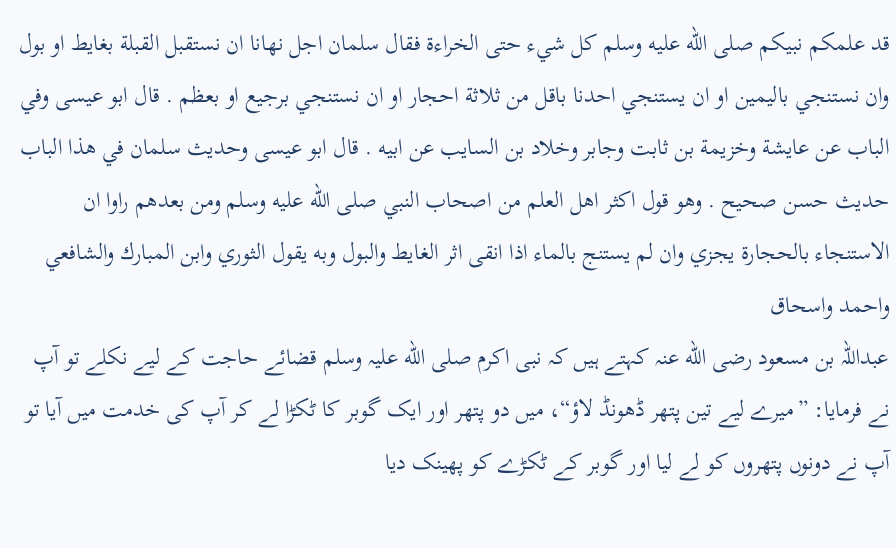قد علمكم نبيكم صلى الله عليه وسلم كل شيء حتى الخراءة فقال سلمان اجل نهانا ان نستقبل القبلة بغايط او بول وان نستنجي باليمين او ان يستنجي احدنا باقل من ثلاثة احجار او ان نستنجي برجيع او بعظم . قال ابو عيسى وفي الباب عن عايشة وخزيمة بن ثابت وجابر وخلاد بن السايب عن ابيه . قال ابو عيسى وحديث سلمان في هذا الباب حديث حسن صحيح . وهو قول اكثر اهل العلم من اصحاب النبي صلى الله عليه وسلم ومن بعدهم راوا ان الاستنجاء بالحجارة يجزي وان لم يستنج بالماء اذا انقى اثر الغايط والبول وبه يقول الثوري وابن المبارك والشافعي واحمد واسحاق
عبداللہ بن مسعود رضی الله عنہ کہتے ہیں کہ نبی اکرم صلی الله علیہ وسلم قضائے حاجت کے لیے نکلے تو آپ نے فرمایا: ”میرے لیے تین پتھر ڈھونڈ لاؤ“، میں دو پتھر اور ایک گوبر کا ٹکڑا لے کر آپ کی خدمت میں آیا تو آپ نے دونوں پتھروں کو لے لیا اور گوبر کے ٹکڑے کو پھینک دیا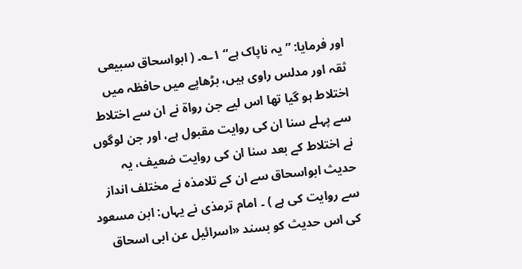اور فرمایا: ”یہ ناپاک ہے“ ۱؎۔ ( ابواسحاق سبیعی ثقہ اور مدلس راوی ہیں، بڑھاپے میں حافظہ میں اختلاط ہو گیا تھا اس لیے جن رواۃ نے ان سے اختلاط سے پہلے سنا ان کی روایت مقبول ہے، اور جن لوگوں نے اختلاط کے بعد سنا ان کی روایت ضعیف، یہ حدیث ابواسحاق سے ان کے تلامذہ نے مختلف انداز سے روایت کی ہے ) ۔ امام ترمذی نے یہاں: ابن مسعود کی اس حدیث کو بسند «اسرائیل عن ابی اسحاق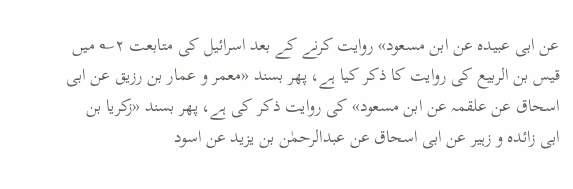عن ابی عبیدہ عن ابن مسعود» روایت کرنے کے بعد اسرائیل کی متابعت ۲؎ میں قیس بن الربیع کی روایت کا ذکر کیا ہے، پھر بسند «معمر و عمار بن رزیق عن ابی اسحاق عن علقمہ عن ابن مسعود» کی روایت ذکر کی ہے، پھر بسند «زکریا بن ابی زائدہ و زہیر عن ابی اسحاق عن عبدالرحمٰن بن یزید عن اسود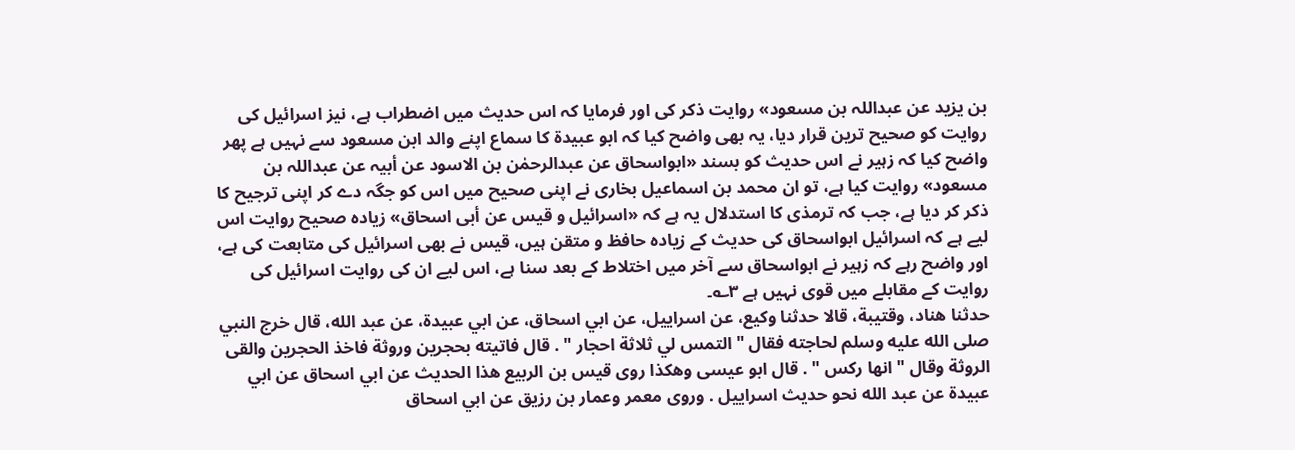بن یزید عن عبداللہ بن مسعود» روایت ذکر کی اور فرمایا کہ اس حدیث میں اضطراب ہے، نیز اسرائیل کی روایت کو صحیح ترین قرار دیا، یہ بھی واضح کیا کہ ابو عبیدۃ کا سماع اپنے والد ابن مسعود سے نہیں ہے پھر واضح کیا کہ زہیر نے اس حدیث کو بسند «ابواسحاق عن عبدالرحمٰن بن الاسود عن أبیہ عن عبداللہ بن مسعود» روایت کیا ہے، تو ان محمد بن اسماعیل بخاری نے اپنی صحیح میں اس کو جگہ دے کر اپنی ترجیح کا ذکر کر دیا ہے، جب کہ ترمذی کا استدلال یہ ہے کہ «اسرائیل و قیس عن أبی اسحاق» زیادہ صحیح روایت اس لیے ہے کہ اسرائیل ابواسحاق کی حدیث کے زیادہ حافظ و متقن ہیں، قیس نے بھی اسرائیل کی متابعت کی ہے، اور واضح رہے کہ زہیر نے ابواسحاق سے آخر میں اختلاط کے بعد سنا ہے، اس لیے ان کی روایت اسرائیل کی روایت کے مقابلے میں قوی نہیں ہے ۳؎۔
حدثنا هناد، وقتيبة، قالا حدثنا وكيع، عن اسراييل، عن ابي اسحاق، عن ابي عبيدة، عن عبد الله، قال خرج النبي صلى الله عليه وسلم لحاجته فقال " التمس لي ثلاثة احجار " . قال فاتيته بحجرين وروثة فاخذ الحجرين والقى الروثة وقال " انها ركس " . قال ابو عيسى وهكذا روى قيس بن الربيع هذا الحديث عن ابي اسحاق عن ابي عبيدة عن عبد الله نحو حديث اسراييل . وروى معمر وعمار بن رزيق عن ابي اسحاق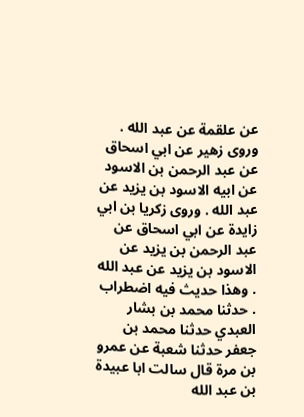عن علقمة عن عبد الله . وروى زهير عن ابي اسحاق عن عبد الرحمن بن الاسود عن ابيه الاسود بن يزيد عن عبد الله . وروى زكريا بن ابي زايدة عن ابي اسحاق عن عبد الرحمن بن يزيد عن الاسود بن يزيد عن عبد الله . وهذا حديث فيه اضطراب . حدثنا محمد بن بشار العبدي حدثنا محمد بن جعفر حدثنا شعبة عن عمرو بن مرة قال سالت ابا عبيدة بن عبد الله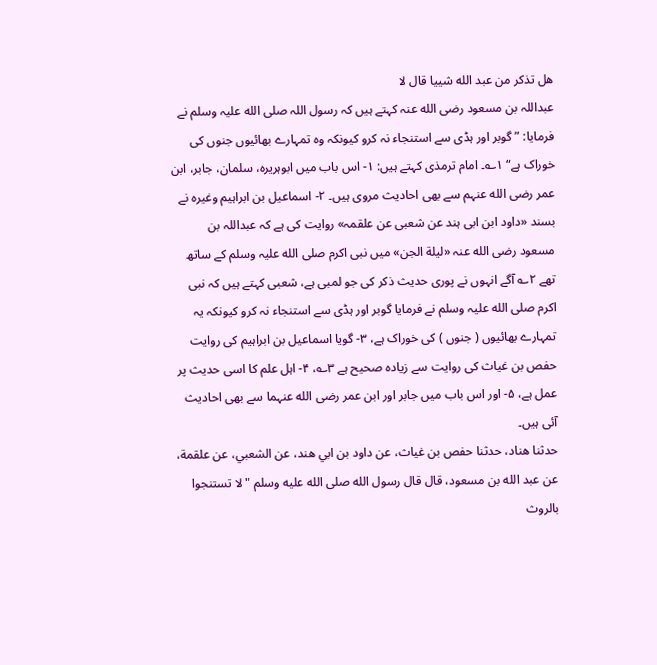هل تذكر من عبد الله شييا قال لا
عبداللہ بن مسعود رضی الله عنہ کہتے ہیں کہ رسول اللہ صلی الله علیہ وسلم نے فرمایا: ”گوبر اور ہڈی سے استنجاء نہ کرو کیونکہ وہ تمہارے بھائیوں جنوں کی خوراک ہے“ ۱؎۔ امام ترمذی کہتے ہیں: ۱- اس باب میں ابوہریرہ، سلمان، جابر، ابن عمر رضی الله عنہم سے بھی احادیث مروی ہیں۔ ۲- اسماعیل بن ابراہیم وغیرہ نے بسند «داود ابن ابی ہند عن شعبی عن علقمہ» روایت کی ہے کہ عبداللہ بن مسعود رضی الله عنہ «لیلة الجن» میں نبی اکرم صلی الله علیہ وسلم کے ساتھ تھے ۲؎ آگے انہوں نے پوری حدیث ذکر کی جو لمبی ہے، شعبی کہتے ہیں کہ نبی اکرم صلی الله علیہ وسلم نے فرمایا گوبر اور ہڈی سے استنجاء نہ کرو کیونکہ یہ تمہارے بھائیوں ( جنوں ) کی خوراک ہے، ۳- گویا اسماعیل بن ابراہیم کی روایت حفص بن غیاث کی روایت سے زیادہ صحیح ہے ۳؎، ۴- اہل علم کا اسی حدیث پر عمل ہے، ۵- اور اس باب میں جابر اور ابن عمر رضی الله عنہما سے بھی احادیث آئی ہیں۔
حدثنا هناد، حدثنا حفص بن غياث، عن داود بن ابي هند، عن الشعبي، عن علقمة، عن عبد الله بن مسعود، قال قال رسول الله صلى الله عليه وسلم " لا تستنجوا بالروث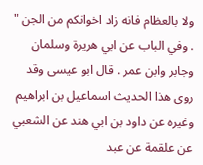ولا بالعظام فانه زاد اخوانكم من الجن " . وفي الباب عن ابي هريرة وسلمان وجابر وابن عمر . قال ابو عيسى وقد روى هذا الحديث اسماعيل بن ابراهيم وغيره عن داود بن ابي هند عن الشعبي عن علقمة عن عبد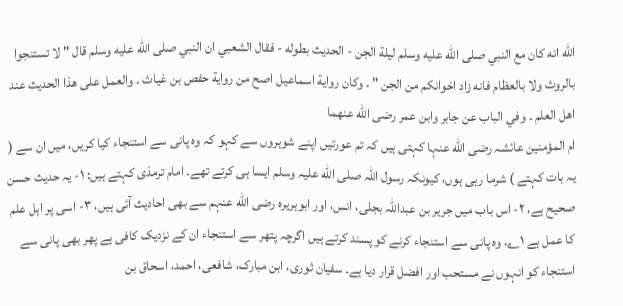الله انه كان مع النبي صلى الله عليه وسلم ليلة الجن - الحديث بطوله - فقال الشعبي ان النبي صلى الله عليه وسلم قال " لا تستنجوا بالروث ولا بالعظام فانه زاد اخوانكم من الجن " . وكان رواية اسماعيل اصح من رواية حفص بن غياث . والعمل على هذا الحديث عند اهل العلم . وفي الباب عن جابر وابن عمر رضى الله عنهما
ام المؤمنین عائشہ رضی الله عنہا کہتی ہیں کہ تم عورتیں اپنے شوہروں سے کہو کہ وہ پانی سے استنجاء کیا کریں، میں ان سے ( یہ بات کہتے ) شرما رہی ہوں، کیونکہ رسول اللہ صلی الله علیہ وسلم ایسا ہی کرتے تھے۔ امام ترمذی کہتے ہیں: ۱- یہ حدیث حسن صحیح ہے، ۲- اس باب میں جریر بن عبداللہ بجلی، انس، اور ابوہریرہ رضی الله عنہم سے بھی احادیث آئی ہیں، ۳- اسی پر اہل علم کا عمل ہے ۱؎، وہ پانی سے استنجاء کرنے کو پسند کرتے ہیں اگرچہ پتھر سے استنجاء ان کے نزدیک کافی ہے پھر بھی پانی سے استنجاء کو انہوں نے مستحب اور افضل قرار دیا ہے۔ سفیان ثوری، ابن مبارک، شافعی، احمد، اسحاق بن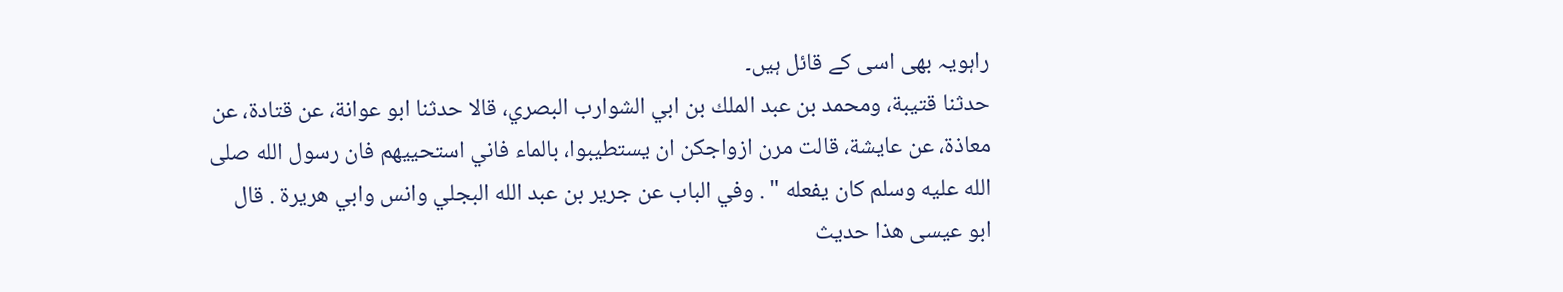راہویہ بھی اسی کے قائل ہیں۔
حدثنا قتيبة، ومحمد بن عبد الملك بن ابي الشوارب البصري، قالا حدثنا ابو عوانة، عن قتادة، عن معاذة، عن عايشة، قالت مرن ازواجكن ان يستطيبوا، بالماء فاني استحييهم فان رسول الله صلى الله عليه وسلم كان يفعله " . وفي الباب عن جرير بن عبد الله البجلي وانس وابي هريرة . قال ابو عيسى هذا حديث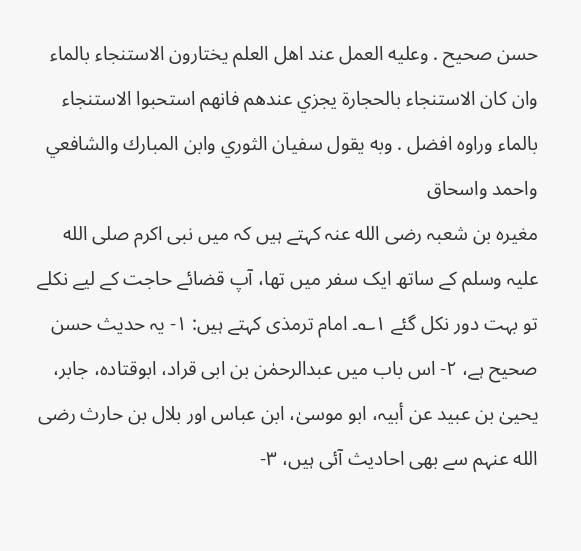حسن صحيح . وعليه العمل عند اهل العلم يختارون الاستنجاء بالماء وان كان الاستنجاء بالحجارة يجزي عندهم فانهم استحبوا الاستنجاء بالماء وراوه افضل . وبه يقول سفيان الثوري وابن المبارك والشافعي واحمد واسحاق
مغیرہ بن شعبہ رضی الله عنہ کہتے ہیں کہ میں نبی اکرم صلی الله علیہ وسلم کے ساتھ ایک سفر میں تھا، آپ قضائے حاجت کے لیے نکلے تو بہت دور نکل گئے ۱؎۔ امام ترمذی کہتے ہیں: ۱- یہ حدیث حسن صحیح ہے، ۲- اس باب میں عبدالرحمٰن بن ابی قراد، ابوقتادہ، جابر، یحییٰ بن عبید عن أبیہ، ابو موسیٰ، ابن عباس اور بلال بن حارث رضی الله عنہم سے بھی احادیث آئی ہیں، ۳-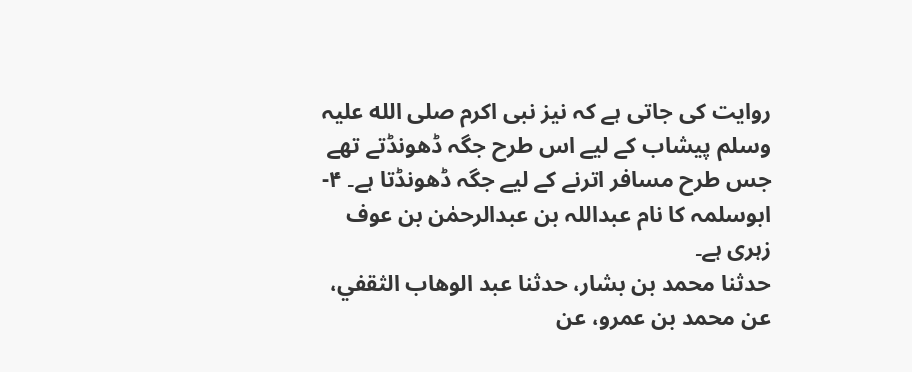روایت کی جاتی ہے کہ نیز نبی اکرم صلی الله علیہ وسلم پیشاب کے لیے اس طرح جگہ ڈھونڈتے تھے جس طرح مسافر اترنے کے لیے جگہ ڈھونڈتا ہے۔ ۴- ابوسلمہ کا نام عبداللہ بن عبدالرحمٰن بن عوف زہری ہے۔
حدثنا محمد بن بشار، حدثنا عبد الوهاب الثقفي، عن محمد بن عمرو، عن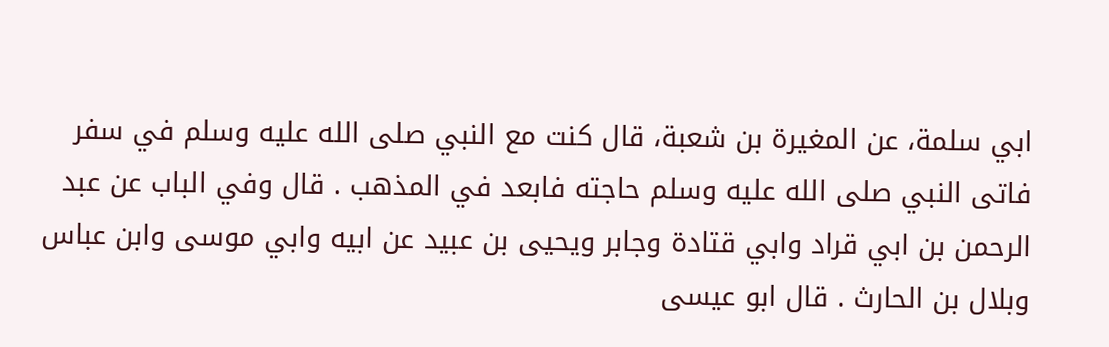ابي سلمة، عن المغيرة بن شعبة، قال كنت مع النبي صلى الله عليه وسلم في سفر فاتى النبي صلى الله عليه وسلم حاجته فابعد في المذهب . قال وفي الباب عن عبد الرحمن بن ابي قراد وابي قتادة وجابر ويحيى بن عبيد عن ابيه وابي موسى وابن عباس وبلال بن الحارث . قال ابو عيسى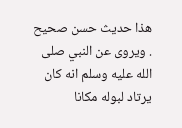هذا حديث حسن صحيح . ويروى عن النبي صلى الله عليه وسلم انه كان يرتاد لبوله مكانا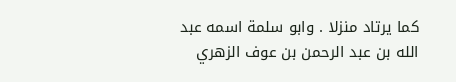كما يرتاد منزلا . وابو سلمة اسمه عبد الله بن عبد الرحمن بن عوف الزهري